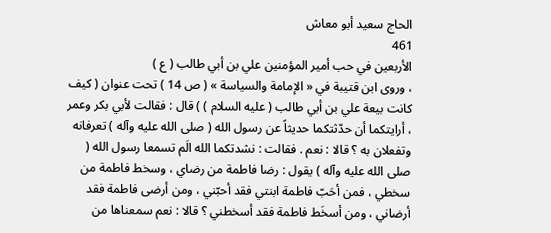الحاج سعيد أبو معاش
461
الأربعين في حب أمير المؤمنين علي بن أبي طالب ( ع )
، وروى ابن قتيبة في « الإمامة والسياسة » ( ص 14 ) تحت عنوان ( كيف كانت بيعة علي بن أبي طالب ( عليه السلام ) ) قال : فقالت لأبي بكر وعمر ، أرايتكما أن حدّثتكما حديثاً عن رسول الله ( صلى الله عليه وآله ) تعرفانه وتفعلان به ؟ قالا : نعم . فقالت : نشدتكما الله الَم تسمعا رسول الله ( صلى الله عليه وآله ) يقول : رضا فاطمة من رضاي ، وسخط فاطمة من سخطي ، فمن أحَبّ فاطمة ابنتي فقد أحبّني ، ومن أرضى فاطمة فقد أرضاني ، ومن أسخَط فاطمة فقد أسخطني ؟ قالا : نعم سمعناها من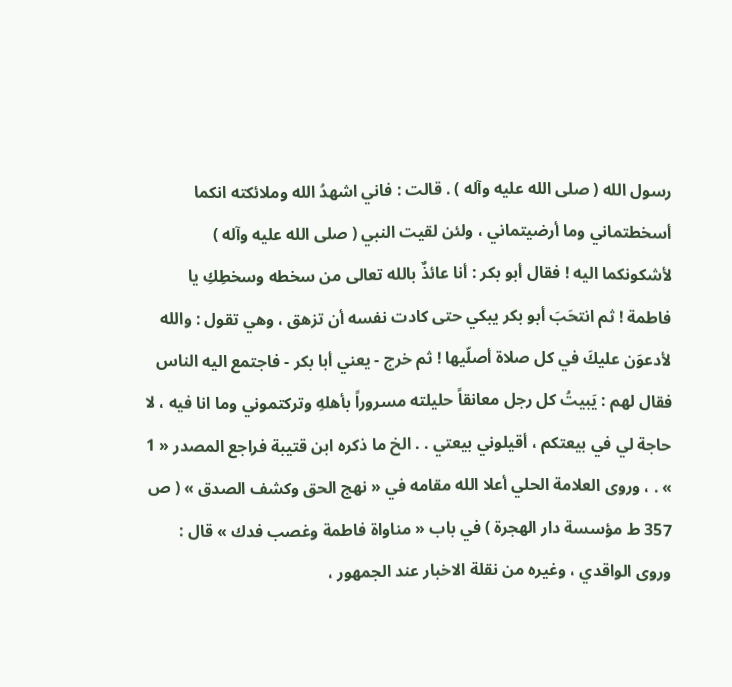رسول الله ( صلى الله عليه وآله ) . قالت : فاني اشهدُ الله وملائكته انكما أسخطتماني وما أرضيتماني ، ولئن لقيت النبي ( صلى الله عليه وآله ) لأشكونكما اليه ! فقال أبو بكر : أنا عائذٌ بالله تعالى من سخطه وسخطِكِ يا فاطمة ! ثم انتحَبَ أبو بكر يبكي حتى كادت نفسه أن تزهق ، وهي تقول : والله لأدعوَن عليكَ في كل صلاة أصلّيها ! ثم خرج - يعني أبا بكر - فاجتمع اليه الناس فقال لهم : يَبيتُ كل رجل معانقاً حليلته مسروراً بأهلهِ وتركتموني وما انا فيه ، لا حاجة لي في بيعتكم ، أقيلوني بيعتي . . الخ ما ذكره ابن قتيبة فراجع المصدر « 1 » . ، وروى العلامة الحلي أعلا الله مقامه في « نهج الحق وكشف الصدق » ( ص 357 ط مؤسسة دار الهجرة ) في باب « مناواة فاطمة وغصب فدك » قال : وروى الواقدي ، وغيره من نقلة الاخبار عند الجمهور ،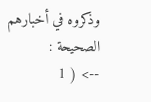وذكروه في أخبارهم الصحيحة :
--> ( 1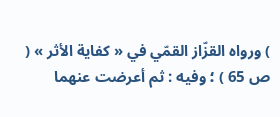) ورواه القزّاز القمّي في « كفاية الأثر » ( ص 65 ) ؛ وفيه : ثم أعرضت عنهما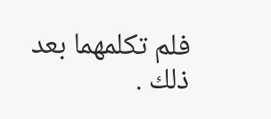فلم تكلمهما بعد ذلك .